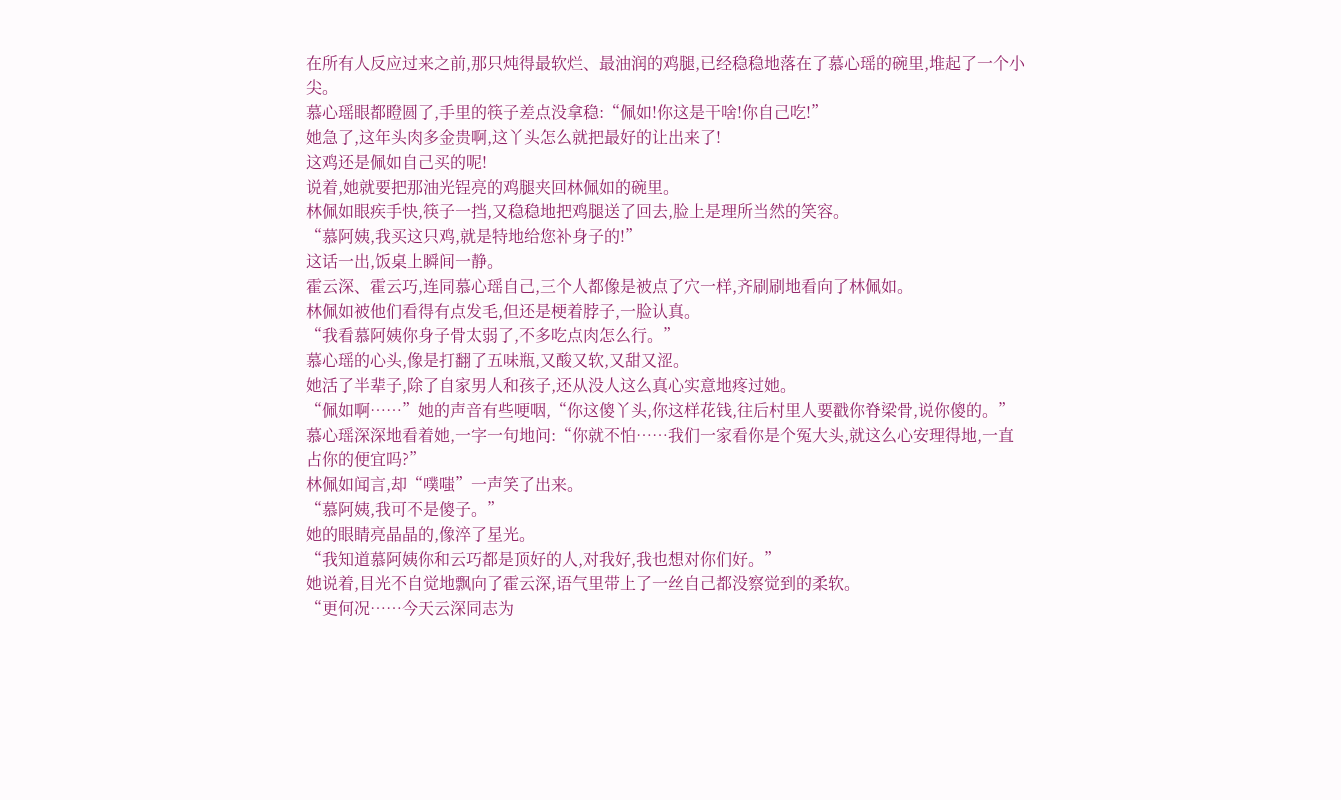在所有人反应过来之前,那只炖得最软烂、最油润的鸡腿,已经稳稳地落在了慕心瑶的碗里,堆起了一个小尖。
慕心瑶眼都瞪圆了,手里的筷子差点没拿稳:“佩如!你这是干啥!你自己吃!”
她急了,这年头肉多金贵啊,这丫头怎么就把最好的让出来了!
这鸡还是佩如自己买的呢!
说着,她就要把那油光锃亮的鸡腿夹回林佩如的碗里。
林佩如眼疾手快,筷子一挡,又稳稳地把鸡腿送了回去,脸上是理所当然的笑容。
“慕阿姨,我买这只鸡,就是特地给您补身子的!”
这话一出,饭桌上瞬间一静。
霍云深、霍云巧,连同慕心瑶自己,三个人都像是被点了穴一样,齐刷刷地看向了林佩如。
林佩如被他们看得有点发毛,但还是梗着脖子,一脸认真。
“我看慕阿姨你身子骨太弱了,不多吃点肉怎么行。”
慕心瑶的心头,像是打翻了五味瓶,又酸又软,又甜又涩。
她活了半辈子,除了自家男人和孩子,还从没人这么真心实意地疼过她。
“佩如啊……”她的声音有些哽咽,“你这傻丫头,你这样花钱,往后村里人要戳你脊梁骨,说你傻的。”
慕心瑶深深地看着她,一字一句地问:“你就不怕……我们一家看你是个冤大头,就这么心安理得地,一直占你的便宜吗?”
林佩如闻言,却“噗嗤”一声笑了出来。
“慕阿姨,我可不是傻子。”
她的眼睛亮晶晶的,像淬了星光。
“我知道慕阿姨你和云巧都是顶好的人,对我好,我也想对你们好。”
她说着,目光不自觉地飘向了霍云深,语气里带上了一丝自己都没察觉到的柔软。
“更何况……今天云深同志为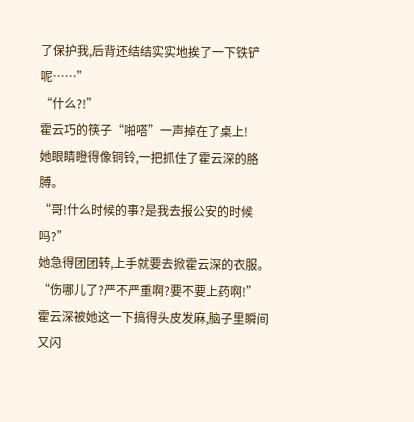了保护我,后背还结结实实地挨了一下铁铲呢……”
“什么?!”
霍云巧的筷子“啪嗒”一声掉在了桌上!
她眼睛瞪得像铜铃,一把抓住了霍云深的胳膊。
“哥!什么时候的事?是我去报公安的时候吗?”
她急得团团转,上手就要去掀霍云深的衣服。
“伤哪儿了?严不严重啊?要不要上药啊!”
霍云深被她这一下搞得头皮发麻,脑子里瞬间又闪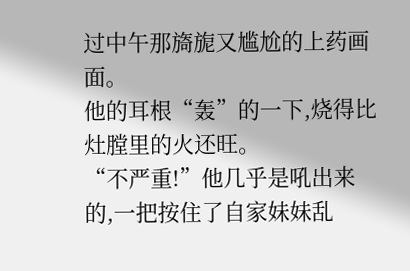过中午那旖旎又尴尬的上药画面。
他的耳根“轰”的一下,烧得比灶膛里的火还旺。
“不严重!”他几乎是吼出来的,一把按住了自家妹妹乱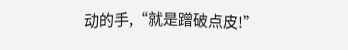动的手,“就是蹭破点皮!”